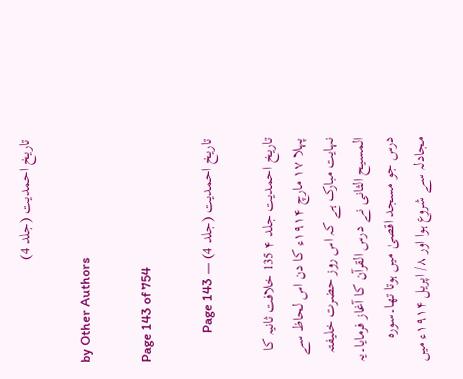تاریخ احمدیت (جلد 4)

by Other Authors

Page 143 of 754

تاریخ احمدیت (جلد 4) — Page 143

تاریخ احمدیت جلد ۴ 135 خلافت ثانیہ کا پہلا ۱۷ مارچ ۱۹۱۴ء کا دن اس لحاظ سے نہایت مبارک ہے کہ اس روز حضرت خلیفتہ المسیح الثانی نے درس القرآن کا آغاز فرمایا۔یہ درس جو مسجد اقصیٰ میں ہوتا تھا۔سورہ مجادلہ سے شروع ہوا اور ۸/ اپریل ۱۹۱۴ء میں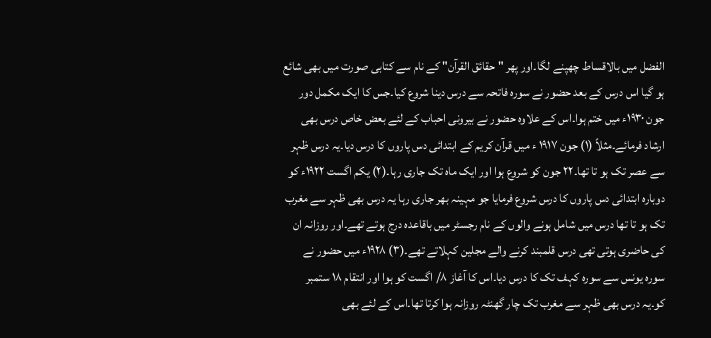الفضل میں بالاقساط چھپنے لگا۔اور پھر " حقائق القرآن" کے نام سے کتابی صورت میں بھی شائع ہو گیا اس درس کے بعد حضور نے سورہ فاتحہ سے درس دینا شروع کیا۔جس کا ایک مکمل دور جون ۱۹۳۰ء میں ختم ہوا۔اس کے علاوہ حضور نے بیرونی احباب کے لئے بعض خاص درس بھی ارشاد فرمائے۔مثلاً (۱) جون ۱۹۱۷ ء میں قرآن کریم کے ابتدائی دس پاروں کا درس دیا۔یہ درس ظہر سے عصر تک ہو تا تھا۔۲۲ جون کو شروع ہوا اور ایک ماہ تک جاری رہا۔(۲) یکم اگست ۱۹۲۲ء کو دوبارہ ابتدائی دس پاروں کا درس شروع فرمایا جو مہینہ بھر جاری رہا یہ درس بھی ظہر سے مغرب تک ہو تا تھا درس میں شامل ہونے والوں کے نام رجسٹر میں باقاعدہ درج ہوتے تھے۔اور روزانہ ان کی حاضری ہوتی تھی درس قلمبند کرنے والے مجلین کہلاتے تھے۔(۳) ۱۹۲۸ء میں حضور نے سورہ یونس سے سورہ کہف تک کا درس دیا۔اس کا آغاز ۸/ اگست کو ہوا اور انتقام ۱۸ ستمبر کو۔یہ درس بھی ظہر سے مغرب تک چار گھنٹہ روزانہ ہوا کرتا تھا۔اس کے لئے بھی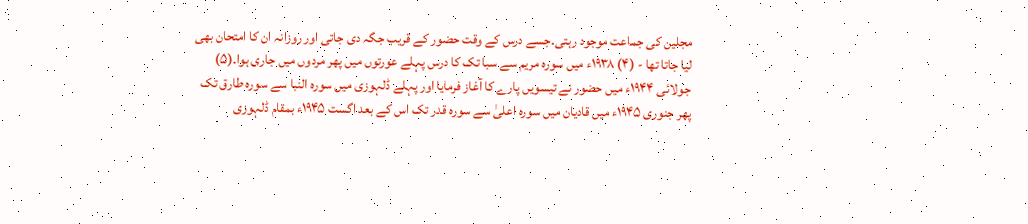مجلین کی جماعت موجود رہتی۔جسے درس کے وقت حضور کے قریب جگہ دی جاتی اور روزانہ ان کا امتحان بھی لیا جاتا تھا - (۴) ۱۹۳۸ء میں سورہ مریم سے سبا تک کا درس پہلے عورتوں میں پھر مردوں میں جاری ہوا۔(۵) جولائی ۱۹۴۴ء میں حضور نے تیسویں پارے کا آغاز فرمایا اور پہلے ڈلہوزی میں سورہ النبا سے سورہ طارق تک پھر جنوری ۱۹۴۵ء میں قادیان میں سورہ اعلیٰ سے سورہ قدر تک اس کے بعد اگست ۱۹۴۵ء بمقام ڈلہوزی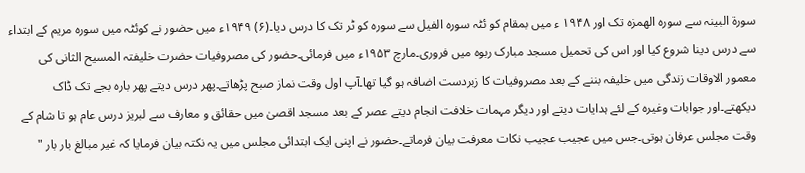سورۃ البینہ سے سورہ الھمزہ تک اور ۱۹۴۸ ء میں بمقام کو ئٹہ سورہ الفیل سے سورہ کو ٹر تک کا درس دیا۔(۶) ۱۹۴۹ء میں حضور نے کوئٹہ میں سورہ مریم کے ابتداء سے درس دینا شروع کیا اور اس کی تحمیل مسجد مبارک ربوہ میں فروری۔مارچ ۱۹۵۳ء میں فرمائی۔حضور کی مصروفیات حضرت خلیفتہ المسیح الثانی کی معمور الاوقات زندگی میں خلیفہ بننے کے بعد مصروفیات کا زبردست اضافہ ہو گیا تھا۔آپ اول وقت نماز صبح پڑھاتے۔پھر درس دیتے پھر بارہ بجے تک ڈاک دیکھتے۔اور جوابات وغیرہ کے لئے ہدایات دیتے اور دیگر مہمات خلافت انجام دیتے عصر کے بعد مسجد اقصیٰ میں حقائق و معارف سے لبریز درس عام ہو تا شام کے وقت مجلس عرفان ہوتی۔جس میں عجیب عجیب نکات معرفت بیان فرماتے۔حضور نے اپنی ایک ابتدائی مجلس میں یہ نکتہ بیان فرمایا کہ غیر مبالغ بار بار "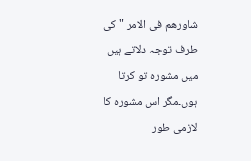شاورهم فی الامر " کی طرف توجہ دلاتے ہیں میں مشورہ تو کرتا ہوں۔مگر اس مشورہ کا لازمی طور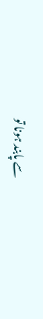سے پابند ہونا تو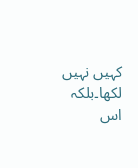کہیں نہیں لکھا۔بلکہ اس